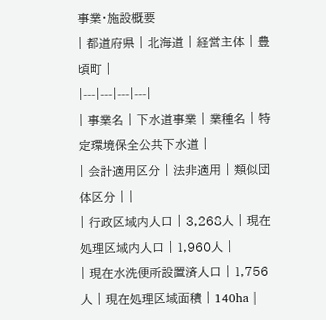事業・施設概要
| 都道府県 | 北海道 | 経営主体 | 豊頃町 |
|---|---|---|---|
| 事業名 | 下水道事業 | 業種名 | 特定環境保全公共下水道 |
| 会計適用区分 | 法非適用 | 類似団体区分 | |
| 行政区域内人口 | 3,268人 | 現在処理区域内人口 | 1,960人 |
| 現在水洗便所設置済人口 | 1,756人 | 現在処理区域面積 | 140ha |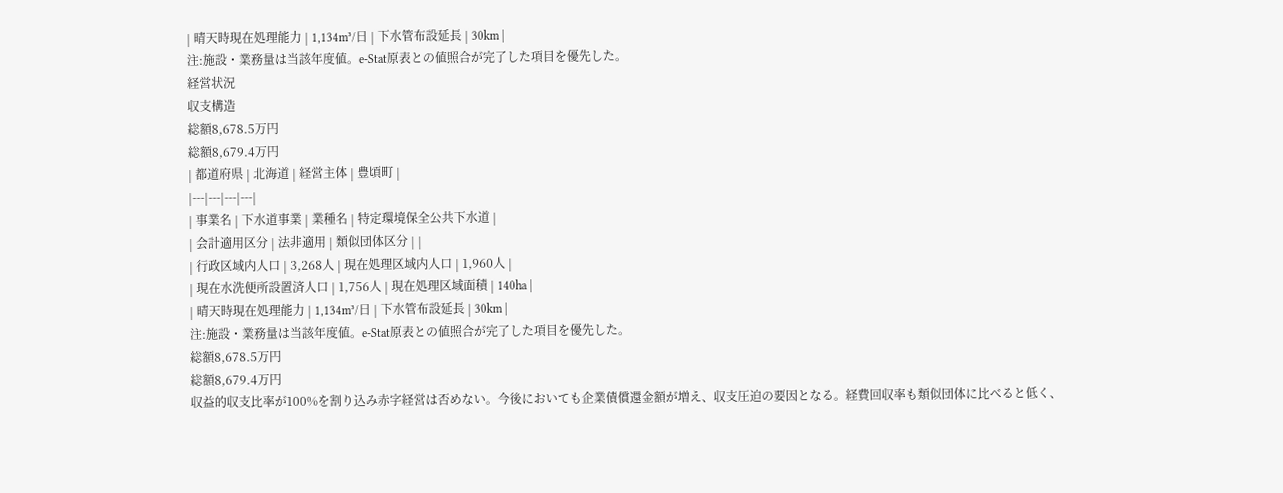| 晴天時現在処理能力 | 1,134m³/日 | 下水管布設延長 | 30km |
注:施設・業務量は当該年度値。e-Stat原表との値照合が完了した項目を優先した。
経営状況
収支構造
総額8,678.5万円
総額8,679.4万円
| 都道府県 | 北海道 | 経営主体 | 豊頃町 |
|---|---|---|---|
| 事業名 | 下水道事業 | 業種名 | 特定環境保全公共下水道 |
| 会計適用区分 | 法非適用 | 類似団体区分 | |
| 行政区域内人口 | 3,268人 | 現在処理区域内人口 | 1,960人 |
| 現在水洗便所設置済人口 | 1,756人 | 現在処理区域面積 | 140ha |
| 晴天時現在処理能力 | 1,134m³/日 | 下水管布設延長 | 30km |
注:施設・業務量は当該年度値。e-Stat原表との値照合が完了した項目を優先した。
総額8,678.5万円
総額8,679.4万円
収益的収支比率が100%を割り込み赤字経営は否めない。今後においても企業債償還金額が増え、収支圧迫の要因となる。経費回収率も類似団体に比べると低く、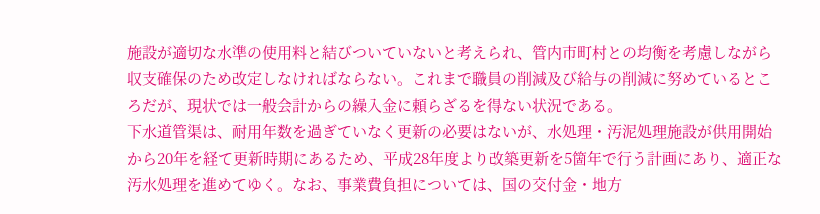施設が適切な水準の使用料と結びついていないと考えられ、管内市町村との均衡を考慮しながら収支確保のため改定しなければならない。これまで職員の削減及び給与の削減に努めているところだが、現状では一般会計からの繰入金に頼らざるを得ない状況である。
下水道管渠は、耐用年数を過ぎていなく更新の必要はないが、水処理・汚泥処理施設が供用開始から20年を経て更新時期にあるため、平成28年度より改築更新を5箇年で行う計画にあり、適正な汚水処理を進めてゆく。なお、事業費負担については、国の交付金・地方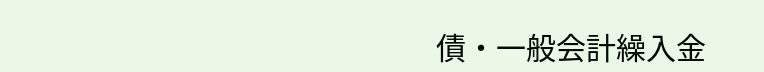債・一般会計繰入金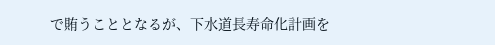で賄うこととなるが、下水道長寿命化計画を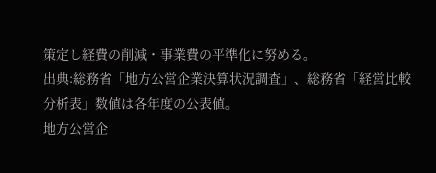策定し経費の削減・事業費の平準化に努める。
出典:総務省「地方公営企業決算状況調査」、総務省「経営比較分析表」数値は各年度の公表値。
地方公営企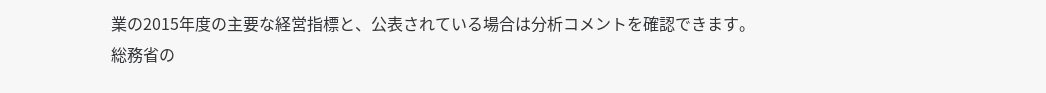業の2015年度の主要な経営指標と、公表されている場合は分析コメントを確認できます。
総務省の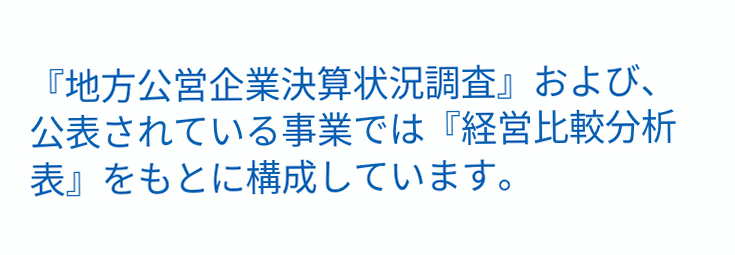『地方公営企業決算状況調査』および、公表されている事業では『経営比較分析表』をもとに構成しています。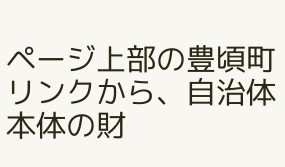ページ上部の豊頃町リンクから、自治体本体の財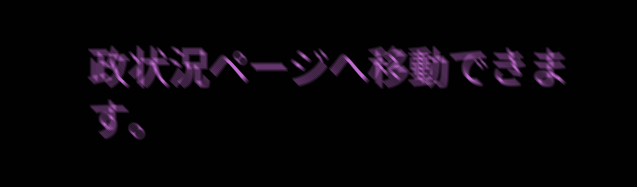政状況ページへ移動できます。